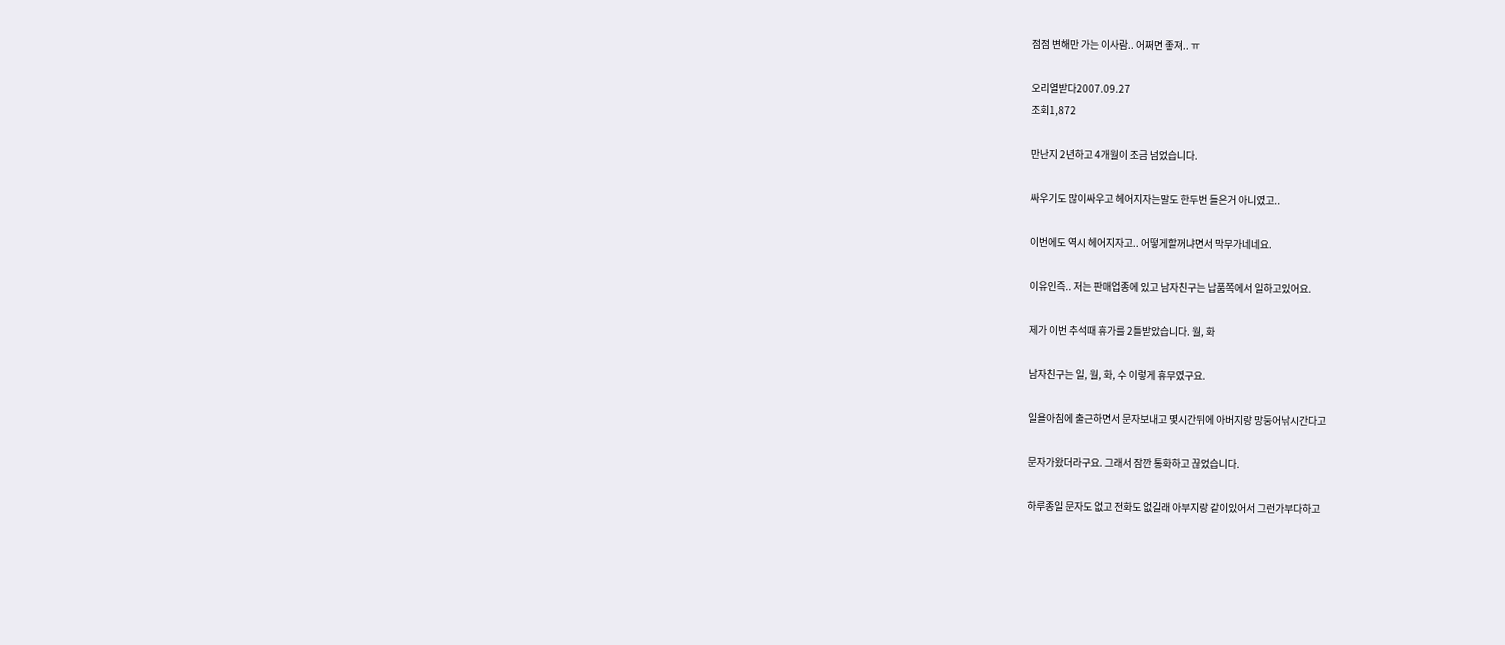점점 변해만 가는 이사람.. 어쩌면 좋져.. ㅠ

오리열받다2007.09.27
조회1,872

만난지 2년하고 4개월이 조금 넘었습니다.

싸우기도 많이싸우고 헤어지자는말도 한두번 들은거 아니였고..

이번에도 역시 헤어지자고.. 어떻게할꺼냐면서 막무가네네요.

이유인즉.. 저는 판매업종에 있고 남자친구는 납품쪽에서 일하고있어요.

제가 이번 추석때 휴가를 2틀받았습니다. 월, 화

남자친구는 일, 월, 화, 수 이렇게 휴무였구요.

일욜아침에 출근하면서 문자보내고 몇시간뒤에 아버지랑 망둥어낚시간다고

문자가왔더라구요. 그래서 잠깐 통화하고 끊었습니다.

하루종일 문자도 없고 전화도 없길래 아부지랑 같이있어서 그런가부다하고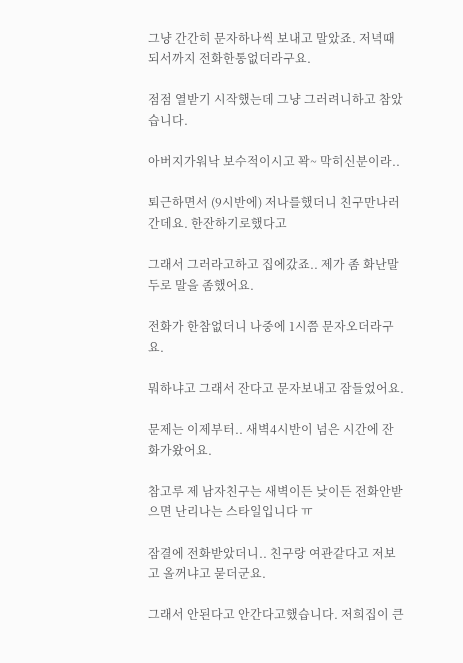그냥 간간히 문자하나씩 보내고 말았죠. 저녁때되서까지 전화한통없더라구요.

점점 열받기 시작했는데 그냥 그러려니하고 참았습니다.

아버지가워낙 보수적이시고 꽉~ 막히신분이라..

퇴근하면서 (9시반에) 저나를했더니 친구만나러간데요. 한잔하기로했다고

그래서 그러라고하고 집에갔죠.. 제가 좀 화난말두로 말을 좀했어요.

전화가 한참없더니 나중에 1시쯤 문자오더라구요.

뭐하냐고 그래서 잔다고 문자보내고 잠들었어요.

문제는 이제부터.. 새벽4시반이 넘은 시간에 잔화가왔어요.

참고루 제 남자친구는 새벽이든 낮이든 전화안받으면 난리나는 스타일입니다 ㅠ

잠결에 전화받았더니.. 친구랑 여관같다고 저보고 올꺼냐고 묻더군요.

그래서 안된다고 안간다고했습니다. 저희집이 큰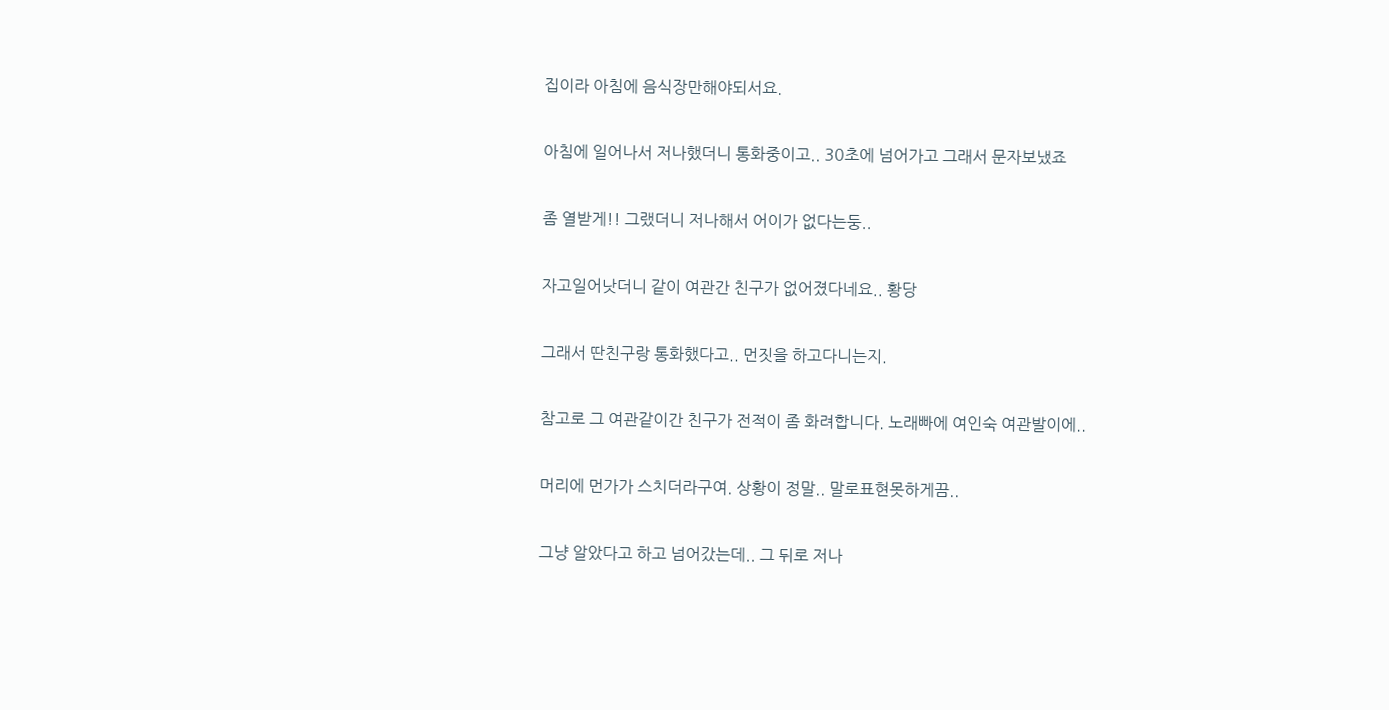집이라 아침에 음식장만해야되서요.

아침에 일어나서 저나했더니 통화중이고.. 30초에 넘어가고 그래서 문자보냈죠

좀 열받게!! 그랬더니 저나해서 어이가 없다는둥..

자고일어낫더니 같이 여관간 친구가 없어졌다네요.. 황당

그래서 딴친구랑 통화했다고.. 먼짓을 하고다니는지.

참고로 그 여관같이간 친구가 전적이 좀 화려합니다. 노래빠에 여인숙 여관발이에..

머리에 먼가가 스치더라구여. 상황이 정말.. 말로표현못하게끔..

그냥 알았다고 하고 넘어갔는데.. 그 뒤로 저나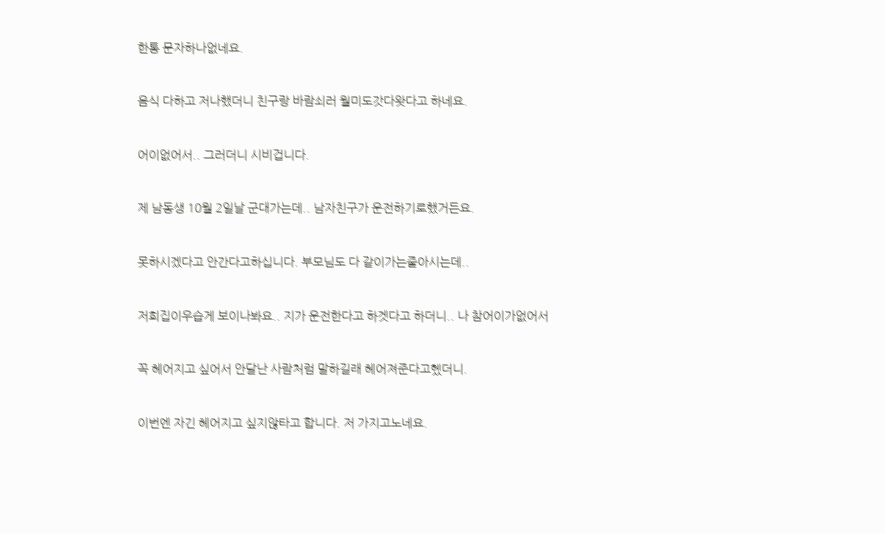한통 문자하나없네요.

음식 다하고 저나했더니 친구랑 바람쇠러 월미도갓다왓다고 하네요.

어이없어서.. 그러더니 시비겁니다.

제 남동생 10월 2일날 군대가는데.. 남자친구가 운전하기로했거든요.

못하시겠다고 안간다고하십니다. 부모님도 다 같이가는줄아시는데..

저희집이우습게 보이나봐요.. 지가 운전한다고 하겟다고 하더니.. 나 참어이가없어서

꼭 헤어지고 싶어서 안달난 사람처럼 말하길래 헤어져준다고헸더니.

이번엔 자긴 헤어지고 싶지않타고 합니다. 저 가지고노네요.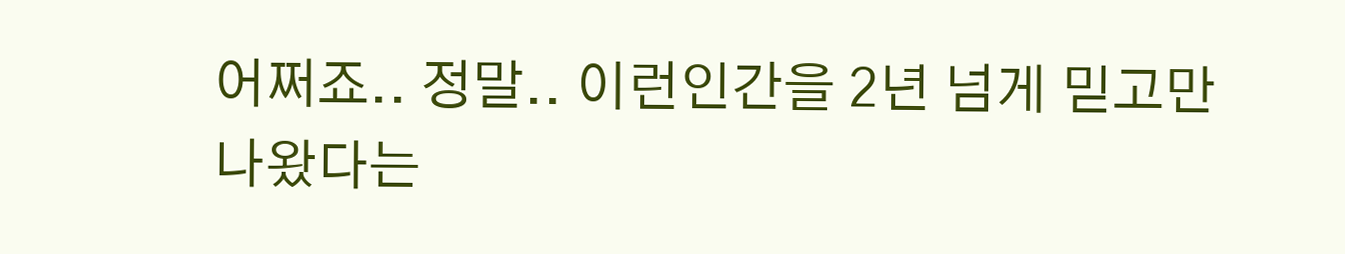어쩌죠.. 정말.. 이런인간을 2년 넘게 믿고만나왔다는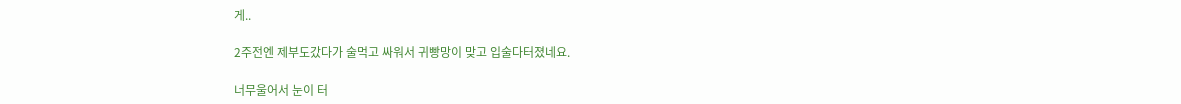게..

2주전엔 제부도갔다가 술먹고 싸워서 귀빵망이 맞고 입술다터졌네요.

너무울어서 눈이 터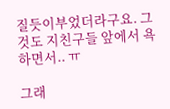질듯이부었더라구요. 그것도 지친구들 앞에서 욕하면서.. ㅠ

그래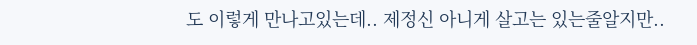도 이렇게 만나고있는데.. 제정신 아니게 살고는 있는줄알지만..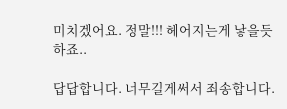미치겠어요. 정말!!! 헤어지는게 낳을듯하죠..

답답합니다. 너무길게써서 죄송합니다.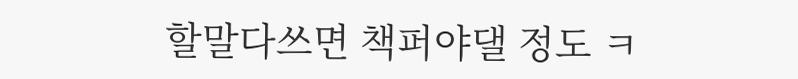할말다쓰면 책퍼야댈 정도 ㅋ